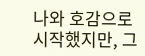나와 호감으로 시작했지만, 그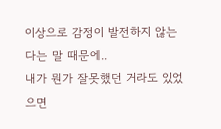이상으로 감정이 발전하지 않는다는 말 때문에..
내가 뭔가 잘못했던 거라도 있었으면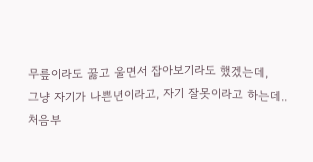무릎이라도 꿇고 울면서 잡아보기라도 했겠는데,
그냥 자기가 나쁜년이라고, 자기 잘못이라고 하는데..
처음부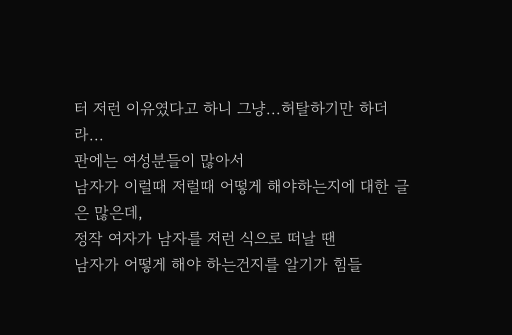터 저런 이유였다고 하니 그냥...허탈하기만 하더라...
판에는 여성분들이 많아서
남자가 이럴때 저럴때 어떻게 해야하는지에 대한 글은 많은데,
정작 여자가 남자를 저런 식으로 떠날 땐
남자가 어떻게 해야 하는건지를 알기가 힘들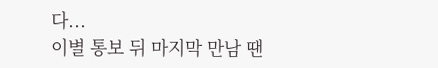다...
이별 통보 뒤 마지막 만남 땐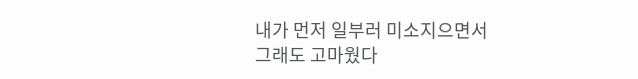내가 먼저 일부러 미소지으면서
그래도 고마웠다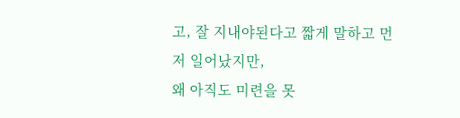고, 잘 지내야된다고 짧게 말하고 먼저 일어났지만,
왜 아직도 미련을 못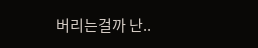버리는걸까 난..